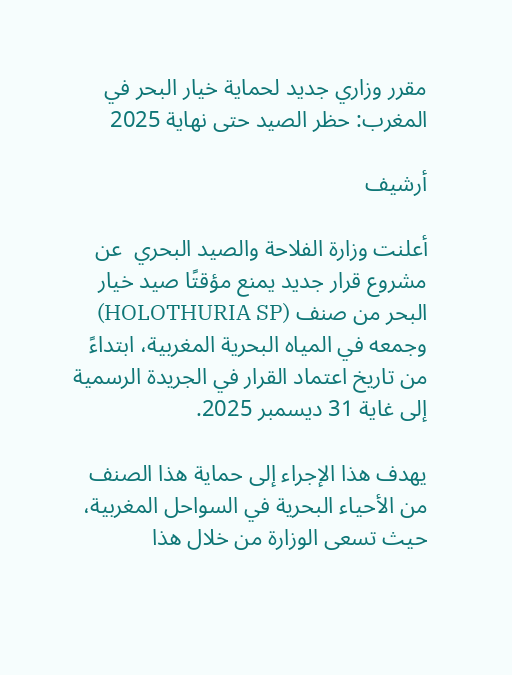مقرر وزاري جديد لحماية خيار البحر في المغرب: حظر الصيد حتى نهاية 2025

أرشيف

أعلنت وزارة الفلاحة والصيد البحري  عن مشروع قرار جديد يمنع مؤقتًا صيد خيار البحر من صنف (HOLOTHURIA SP) وجمعه في المياه البحرية المغربية، ابتداءً من تاريخ اعتماد القرار في الجريدة الرسمية إلى غاية 31 ديسمبر 2025.

يهدف هذا الإجراء إلى حماية هذا الصنف من الأحياء البحرية في السواحل المغربية، حيث تسعى الوزارة من خلال هذا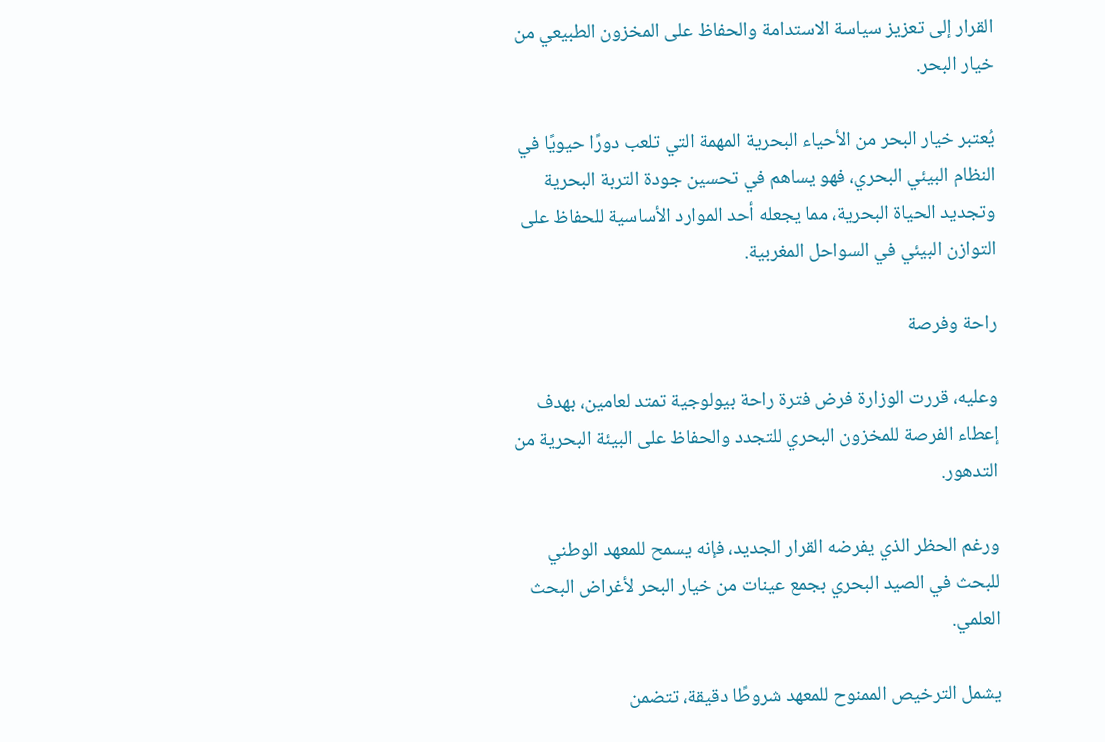القرار إلى تعزيز سياسة الاستدامة والحفاظ على المخزون الطبيعي من خيار البحر.

يُعتبر خيار البحر من الأحياء البحرية المهمة التي تلعب دورًا حيويًا في النظام البيئي البحري، فهو يساهم في تحسين جودة التربة البحرية وتجديد الحياة البحرية، مما يجعله أحد الموارد الأساسية للحفاظ على التوازن البيئي في السواحل المغربية.

راحة وفرصة

وعليه، قررت الوزارة فرض فترة راحة بيولوجية تمتد لعامين، بهدف إعطاء الفرصة للمخزون البحري للتجدد والحفاظ على البيئة البحرية من التدهور.

ورغم الحظر الذي يفرضه القرار الجديد، فإنه يسمح للمعهد الوطني للبحث في الصيد البحري بجمع عينات من خيار البحر لأغراض البحث العلمي.

يشمل الترخيص الممنوح للمعهد شروطًا دقيقة، تتضمن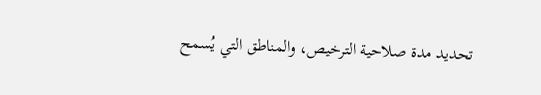تحديد مدة صلاحية الترخيص، والمناطق التي يُسمح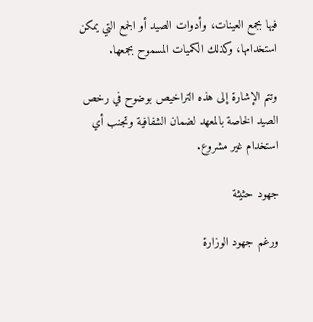فيها بجمع العينات، وأدوات الصيد أو الجمع التي يمكن استخدامها، وكذلك الكميات المسموح بجمعها.

وتتم الإشارة إلى هذه التراخيص بوضوح في رخص الصيد الخاصة بالمعهد لضمان الشفافية وتجنب أي استخدام غير مشروع.

جهود حثيثة

ورغم جهود الوزارة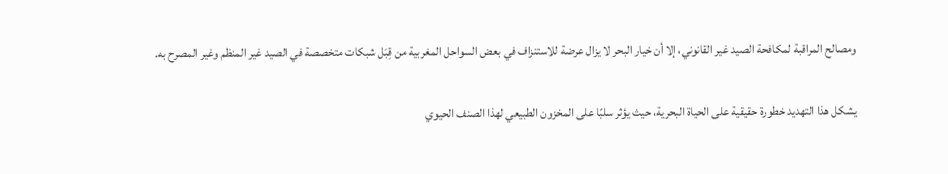ومصالح المراقبة لمكافحة الصيد غير القانوني، إلا أن خيار البحر لا يزال عرضة للاستنزاف في بعض السواحل المغربية من قِبَل شبكات متخصصة في الصيد غير المنظم وغير المصرح به.

يشكل هذا التهديد خطورة حقيقية على الحياة البحرية، حيث يؤثر سلبًا على المخزون الطبيعي لهذا الصنف الحيوي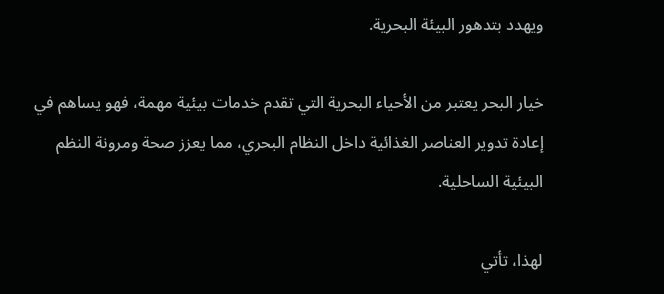ويهدد بتدهور البيئة البحرية.

خيار البحر يعتبر من الأحياء البحرية التي تقدم خدمات بيئية مهمة، فهو يساهم في إعادة تدوير العناصر الغذائية داخل النظام البحري، مما يعزز صحة ومرونة النظم البيئية الساحلية.

لهذا، تأتي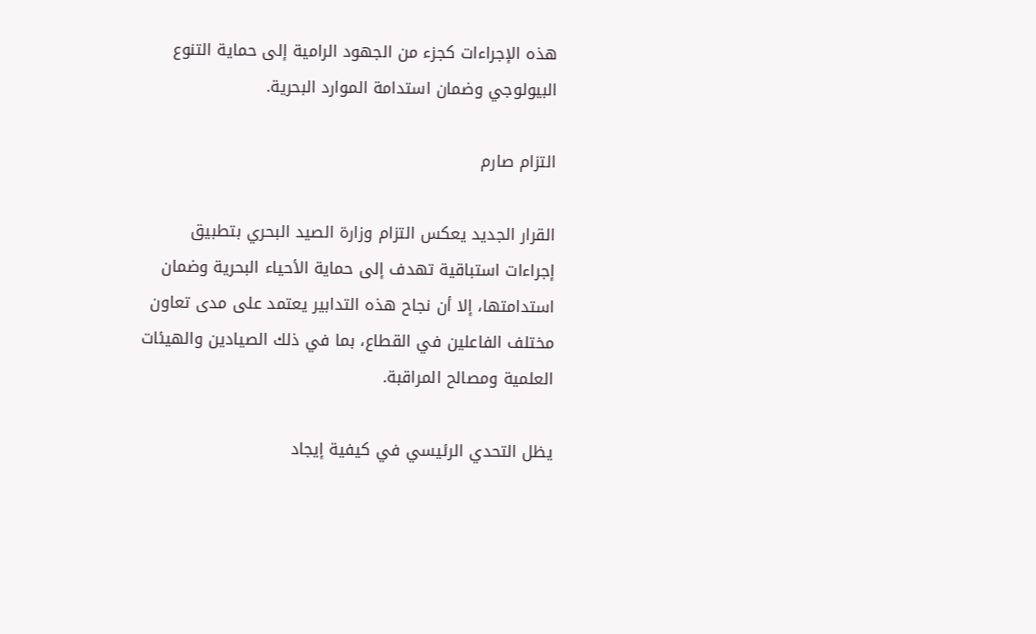هذه الإجراءات كجزء من الجهود الرامية إلى حماية التنوع البيولوجي وضمان استدامة الموارد البحرية.

التزام صارم

القرار الجديد يعكس التزام وزارة الصيد البحري بتطبيق إجراءات استباقية تهدف إلى حماية الأحياء البحرية وضمان استدامتها، إلا أن نجاح هذه التدابير يعتمد على مدى تعاون مختلف الفاعلين في القطاع، بما في ذلك الصيادين والهيئات العلمية ومصالح المراقبة.

يظل التحدي الرئيسي في كيفية إيجاد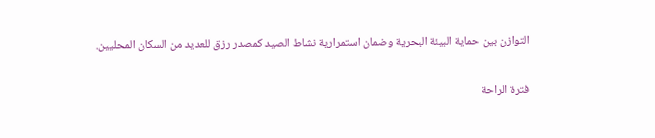التوازن بين حماية البيئة البحرية وضمان استمرارية نشاط الصيد كمصدر رزق للعديد من السكان المحليين.

فترة الراحة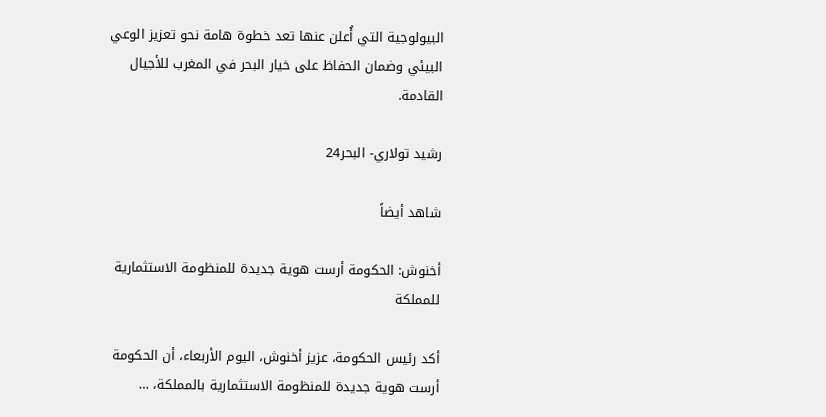البيولوجية التي أُعلن عنها تعد خطوة هامة نحو تعزيز الوعي البيئي وضمان الحفاظ على خيار البحر في المغرب للأجيال القادمة.

رشيد تولاري- البحر24

شاهد أيضاً

أخنوش: الحكومة أرست هوية جديدة للمنظومة الاستثمارية للمملكة

أكد رئيس الحكومة، عزيز أخنوش، اليوم الأربعاء، أن الحكومة أرست هوية جديدة للمنظومة الاستثمارية بالمملكة، …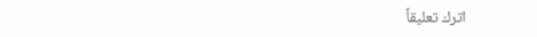اترك تعليقاً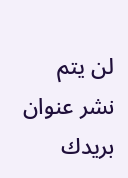لن يتم نشر عنوان بريدك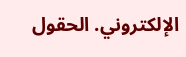الإلكتروني. الحقول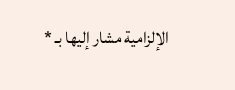الإلزامية مشار إليها بـ *